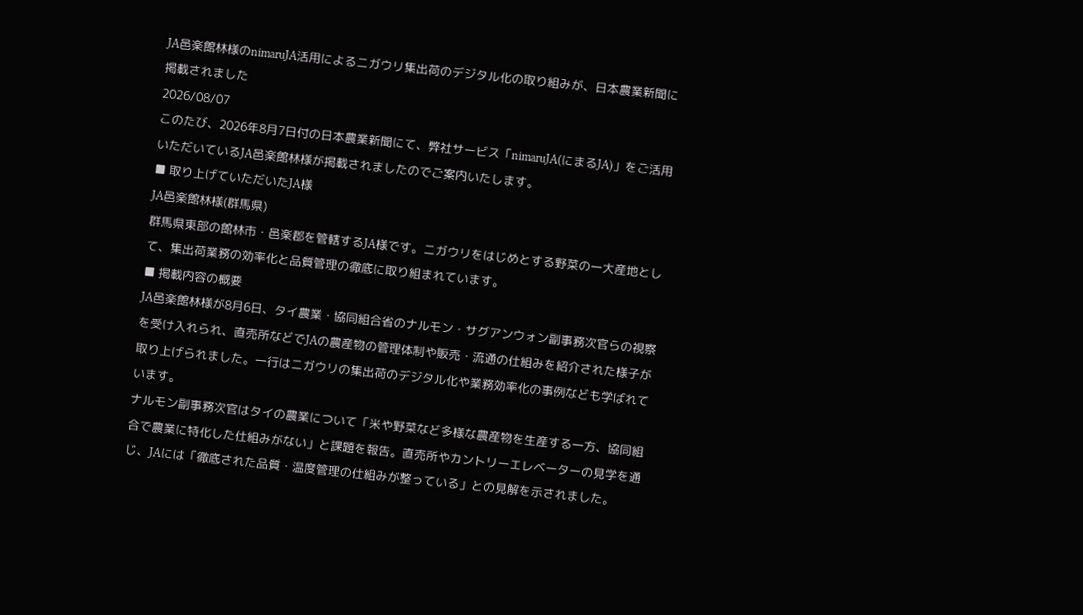JA邑楽館林様のnimaruJA活用によるニガウリ集出荷のデジタル化の取り組みが、日本農業新聞に掲載されました
2026/08/07
このたび、2026年8月7日付の日本農業新聞にて、弊社サービス「nimaruJA(にまるJA)」をご活用いただいているJA邑楽館林様が掲載されましたのでご案内いたします。
■ 取り上げていただいたJA様
JA邑楽館林様(群馬県)
群馬県東部の館林市・邑楽郡を管轄するJA様です。ニガウリをはじめとする野菜の一大産地として、集出荷業務の効率化と品質管理の徹底に取り組まれています。
■ 掲載内容の概要
JA邑楽館林様が8月6日、タイ農業・協同組合省のナルモン・サグアンウォン副事務次官らの視察を受け入れられ、直売所などでJAの農産物の管理体制や販売・流通の仕組みを紹介された様子が取り上げられました。一行はニガウリの集出荷のデジタル化や業務効率化の事例なども学ばれています。
ナルモン副事務次官はタイの農業について「米や野菜など多様な農産物を生産する一方、協同組合で農業に特化した仕組みがない」と課題を報告。直売所やカントリーエレベーターの見学を通じ、JAには「徹底された品質・温度管理の仕組みが整っている」との見解を示されました。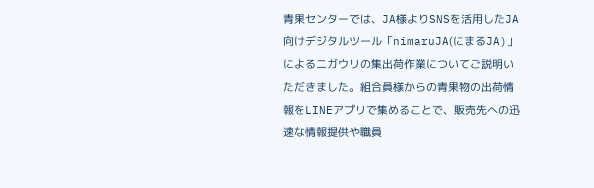青果センターでは、JA様よりSNSを活用したJA向けデジタルツール「nimaruJA(にまるJA)」によるニガウリの集出荷作業についてご説明いただきました。組合員様からの青果物の出荷情報をLINEアプリで集めることで、販売先への迅速な情報提供や職員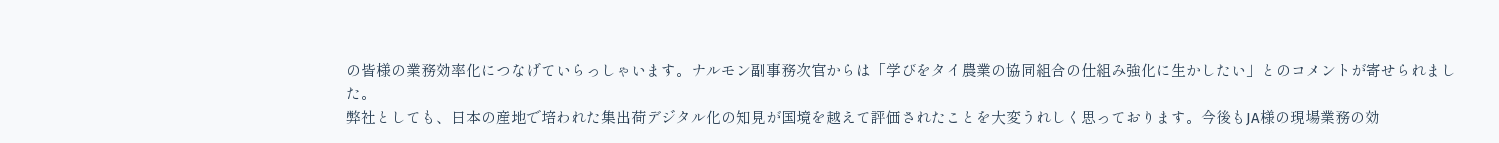の皆様の業務効率化につなげていらっしゃいます。ナルモン副事務次官からは「学びをタイ農業の協同組合の仕組み強化に生かしたい」とのコメントが寄せられました。
弊社としても、日本の産地で培われた集出荷デジタル化の知見が国境を越えて評価されたことを大変うれしく思っております。今後もJA様の現場業務の効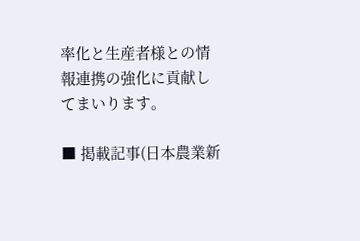率化と生産者様との情報連携の強化に貢献してまいります。

■ 掲載記事(日本農業新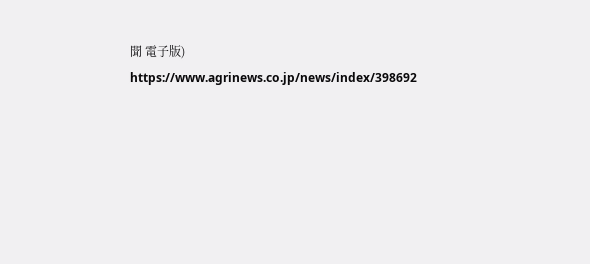聞 電子版)
https://www.agrinews.co.jp/news/index/398692